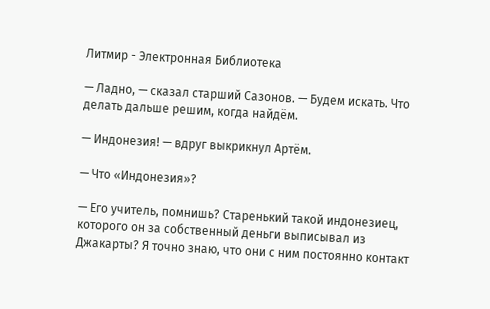Литмир - Электронная Библиотека

— Ладно, — сказал старший Сазонов. — Будем искать. Что делать дальше решим, когда найдём.

— Индонезия! — вдруг выкрикнул Артём.

— Что «Индонезия»?

— Его учитель, помнишь? Старенький такой индонезиец, которого он за собственный деньги выписывал из Джакарты? Я точно знаю, что они с ним постоянно контакт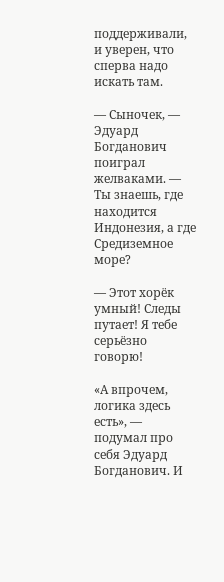поддерживали, и уверен, что сперва надо искать там.

— Сыночек, — Эдуард Богданович поиграл желваками. — Ты знаешь, где находится Индонезия, а где Средиземное море?

— Этот хорёк умный! Следы путает! Я тебе серьёзно говорю!

«А впрочем, логика здесь есть», — подумал про себя Эдуард Богданович. И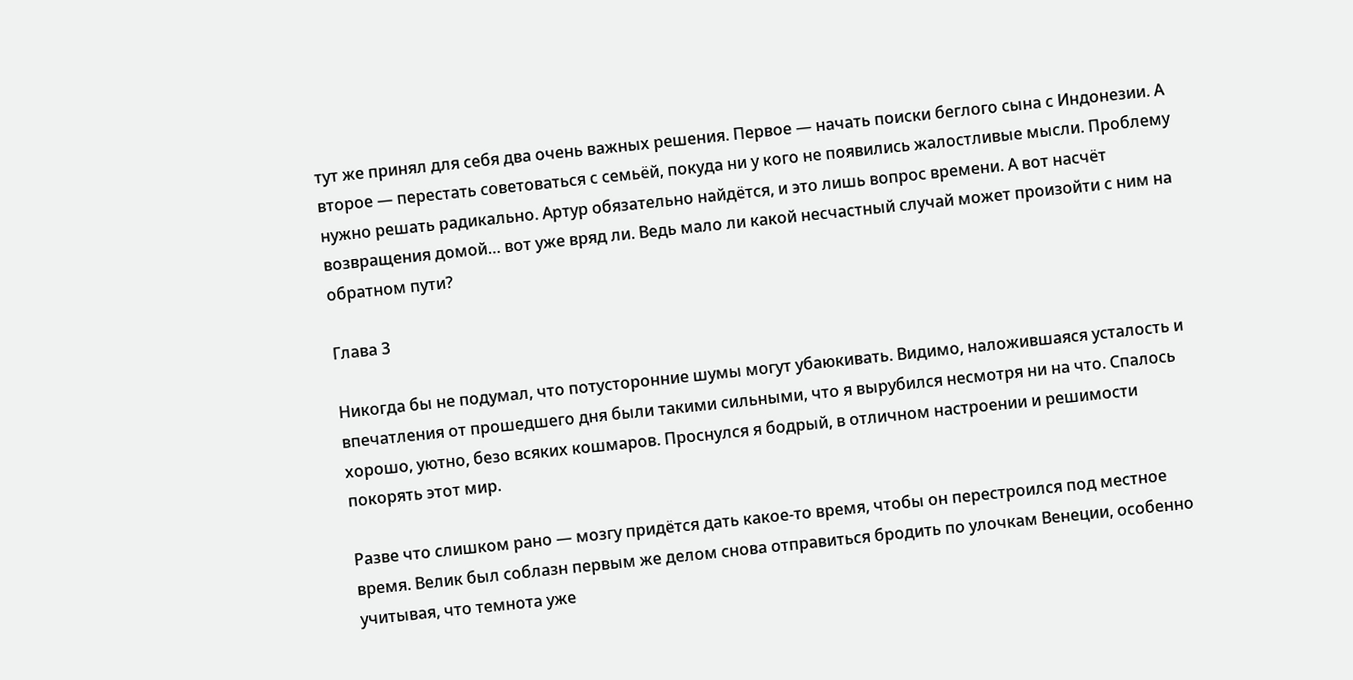тут же принял для себя два очень важных решения. Первое — начать поиски беглого сына с Индонезии. А второе — перестать советоваться с семьёй, покуда ни у кого не появились жалостливые мысли. Проблему нужно решать радикально. Артур обязательно найдётся, и это лишь вопрос времени. А вот насчёт возвращения домой… вот уже вряд ли. Ведь мало ли какой несчастный случай может произойти с ним на обратном пути?

Глава 3

Никогда бы не подумал, что потусторонние шумы могут убаюкивать. Видимо, наложившаяся усталость и впечатления от прошедшего дня были такими сильными, что я вырубился несмотря ни на что. Спалось хорошо, уютно, безо всяких кошмаров. Проснулся я бодрый, в отличном настроении и решимости покорять этот мир.

Разве что слишком рано — мозгу придётся дать какое-то время, чтобы он перестроился под местное время. Велик был соблазн первым же делом снова отправиться бродить по улочкам Венеции, особенно учитывая, что темнота уже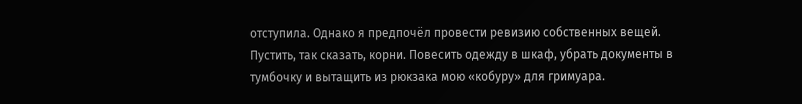отступила. Однако я предпочёл провести ревизию собственных вещей. Пустить, так сказать, корни. Повесить одежду в шкаф, убрать документы в тумбочку и вытащить из рюкзака мою «кобуру» для гримуара.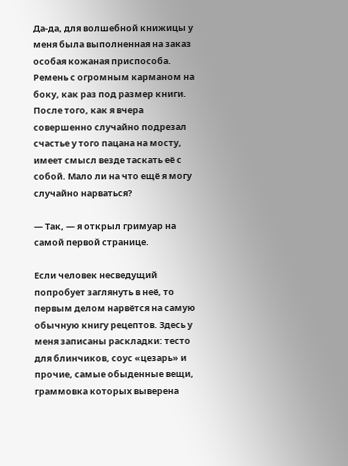Да-да, для волшебной книжицы у меня была выполненная на заказ особая кожаная приспособа. Ремень с огромным карманом на боку, как раз под размер книги. После того, как я вчера совершенно случайно подрезал счастье у того пацана на мосту, имеет смысл везде таскать её с собой. Мало ли на что ещё я могу случайно нарваться?

— Так, — я открыл гримуар на самой первой странице.

Если человек несведущий попробует заглянуть в неё, то первым делом нарвётся на самую обычную книгу рецептов. Здесь у меня записаны раскладки: тесто для блинчиков, соус «цезарь» и прочие, самые обыденные вещи, граммовка которых выверена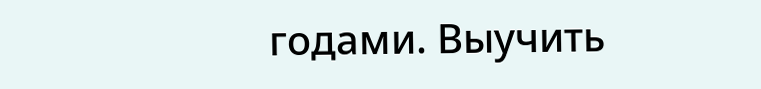годами. Выучить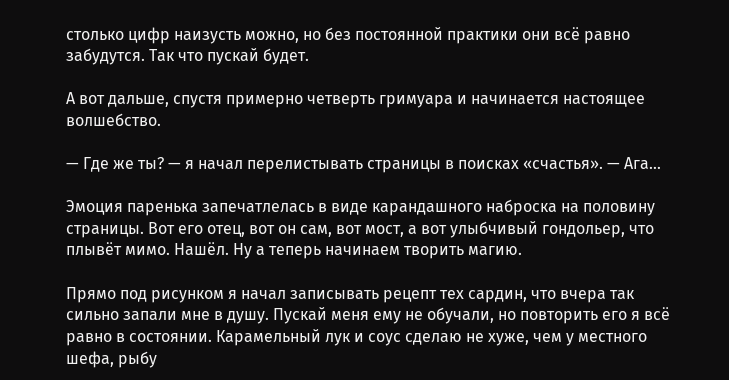столько цифр наизусть можно, но без постоянной практики они всё равно забудутся. Так что пускай будет.

А вот дальше, спустя примерно четверть гримуара и начинается настоящее волшебство.

— Где же ты? — я начал перелистывать страницы в поисках «счастья». — Ага…

Эмоция паренька запечатлелась в виде карандашного наброска на половину страницы. Вот его отец, вот он сам, вот мост, а вот улыбчивый гондольер, что плывёт мимо. Нашёл. Ну а теперь начинаем творить магию.

Прямо под рисунком я начал записывать рецепт тех сардин, что вчера так сильно запали мне в душу. Пускай меня ему не обучали, но повторить его я всё равно в состоянии. Карамельный лук и соус сделаю не хуже, чем у местного шефа, рыбу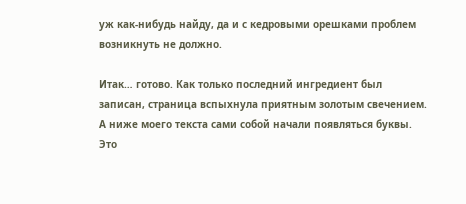уж как-нибудь найду, да и с кедровыми орешками проблем возникнуть не должно.

Итак… готово. Как только последний ингредиент был записан, страница вспыхнула приятным золотым свечением. А ниже моего текста сами собой начали появляться буквы. Это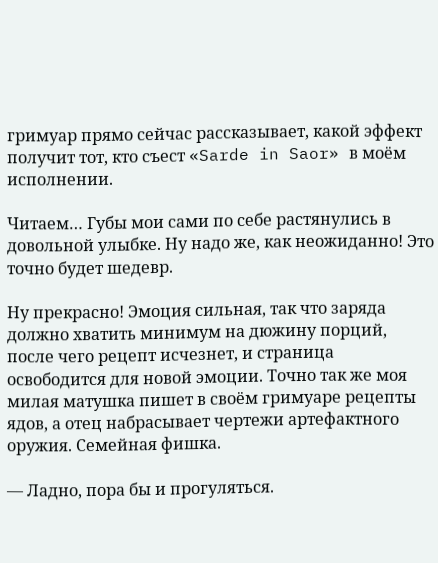гримуар прямо сейчас рассказывает, какой эффект получит тот, кто съест «Sarde in Saor» в моём исполнении.

Читаем… Губы мои сами по себе растянулись в довольной улыбке. Ну надо же, как неожиданно! Это точно будет шедевр.

Ну прекрасно! Эмоция сильная, так что заряда должно хватить минимум на дюжину порций, после чего рецепт исчезнет, и страница освободится для новой эмоции. Точно так же моя милая матушка пишет в своём гримуаре рецепты ядов, а отец набрасывает чертежи артефактного оружия. Семейная фишка.

— Ладно, пора бы и прогуляться.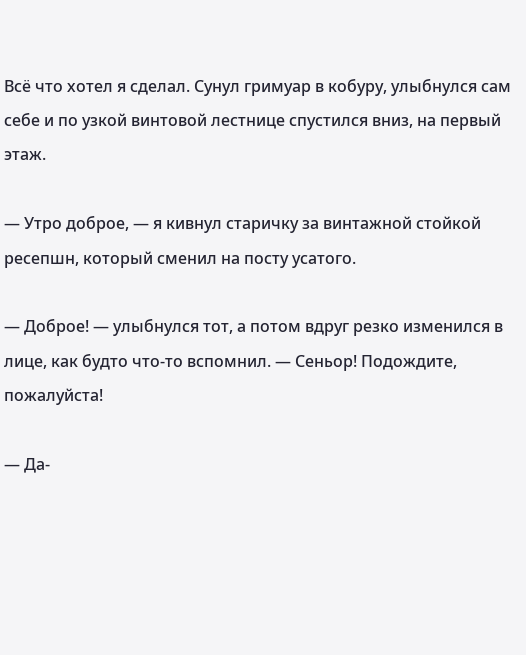Всё что хотел я сделал. Сунул гримуар в кобуру, улыбнулся сам себе и по узкой винтовой лестнице спустился вниз, на первый этаж.

— Утро доброе, — я кивнул старичку за винтажной стойкой ресепшн, который сменил на посту усатого.

— Доброе! — улыбнулся тот, а потом вдруг резко изменился в лице, как будто что-то вспомнил. — Сеньор! Подождите, пожалуйста!

— Да-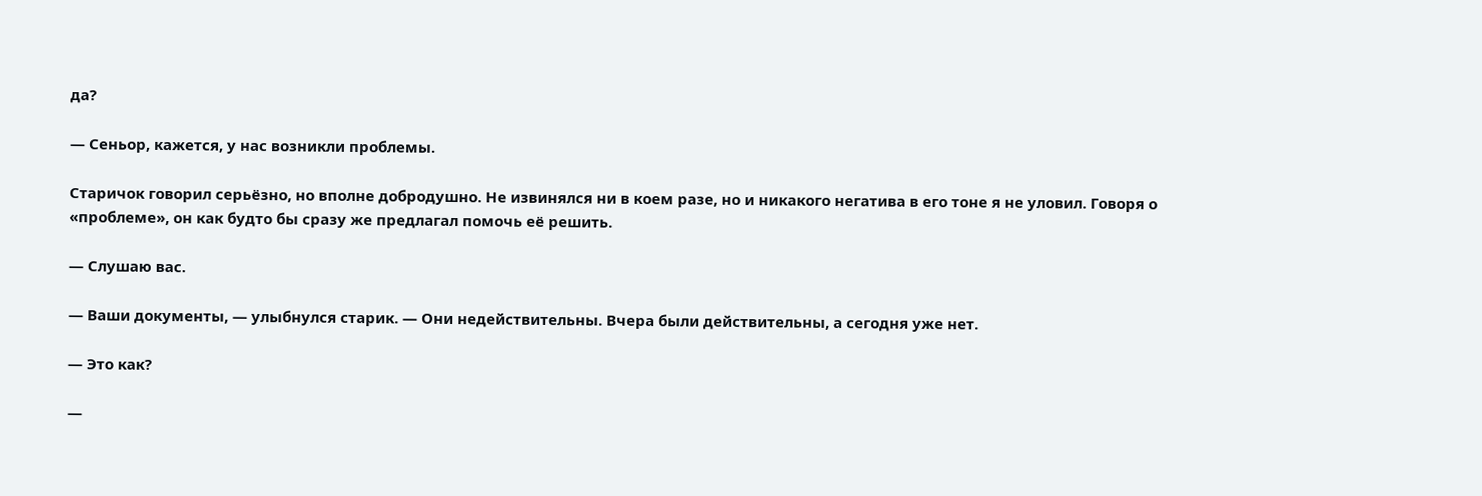да?

— Сеньор, кажется, у нас возникли проблемы.

Старичок говорил серьёзно, но вполне добродушно. Не извинялся ни в коем разе, но и никакого негатива в его тоне я не уловил. Говоря о «проблеме», он как будто бы сразу же предлагал помочь её решить.

— Слушаю вас.

— Ваши документы, — улыбнулся старик. — Они недействительны. Вчера были действительны, а сегодня уже нет.

— Это как?

—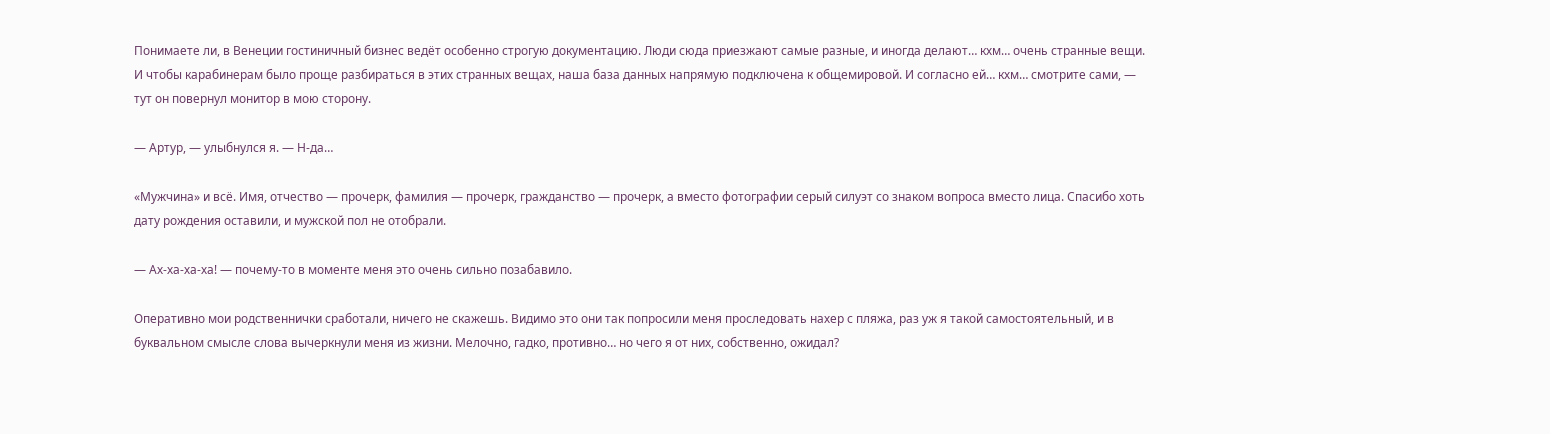Понимаете ли, в Венеции гостиничный бизнес ведёт особенно строгую документацию. Люди сюда приезжают самые разные, и иногда делают… кхм… очень странные вещи. И чтобы карабинерам было проще разбираться в этих странных вещах, наша база данных напрямую подключена к общемировой. И согласно ей… кхм… смотрите сами, — тут он повернул монитор в мою сторону.

— Артур, — улыбнулся я. — Н-да…

«Мужчина» и всё. Имя, отчество — прочерк, фамилия — прочерк, гражданство — прочерк, а вместо фотографии серый силуэт со знаком вопроса вместо лица. Спасибо хоть дату рождения оставили, и мужской пол не отобрали.

— Ах-ха-ха-ха! — почему-то в моменте меня это очень сильно позабавило.

Оперативно мои родственнички сработали, ничего не скажешь. Видимо это они так попросили меня проследовать нахер с пляжа, раз уж я такой самостоятельный, и в буквальном смысле слова вычеркнули меня из жизни. Мелочно, гадко, противно… но чего я от них, собственно, ожидал?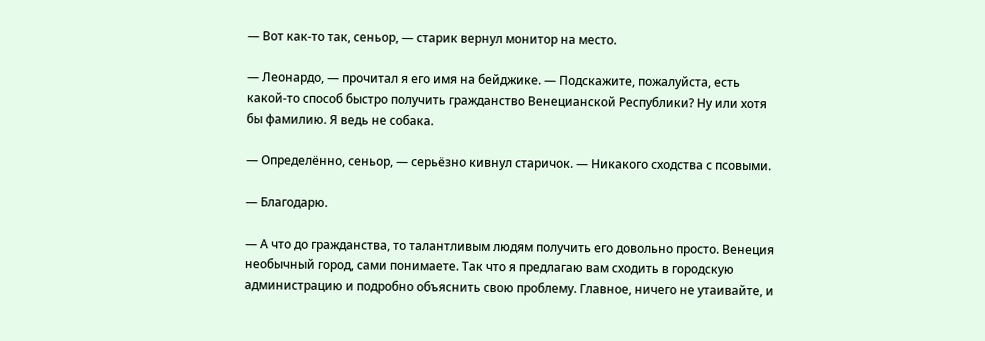— Вот как-то так, сеньор, — старик вернул монитор на место.

— Леонардо, — прочитал я его имя на бейджике. — Подскажите, пожалуйста, есть какой-то способ быстро получить гражданство Венецианской Республики? Ну или хотя бы фамилию. Я ведь не собака.

— Определённо, сеньор, — серьёзно кивнул старичок. — Никакого сходства с псовыми.

— Благодарю.

— А что до гражданства, то талантливым людям получить его довольно просто. Венеция необычный город, сами понимаете. Так что я предлагаю вам сходить в городскую администрацию и подробно объяснить свою проблему. Главное, ничего не утаивайте, и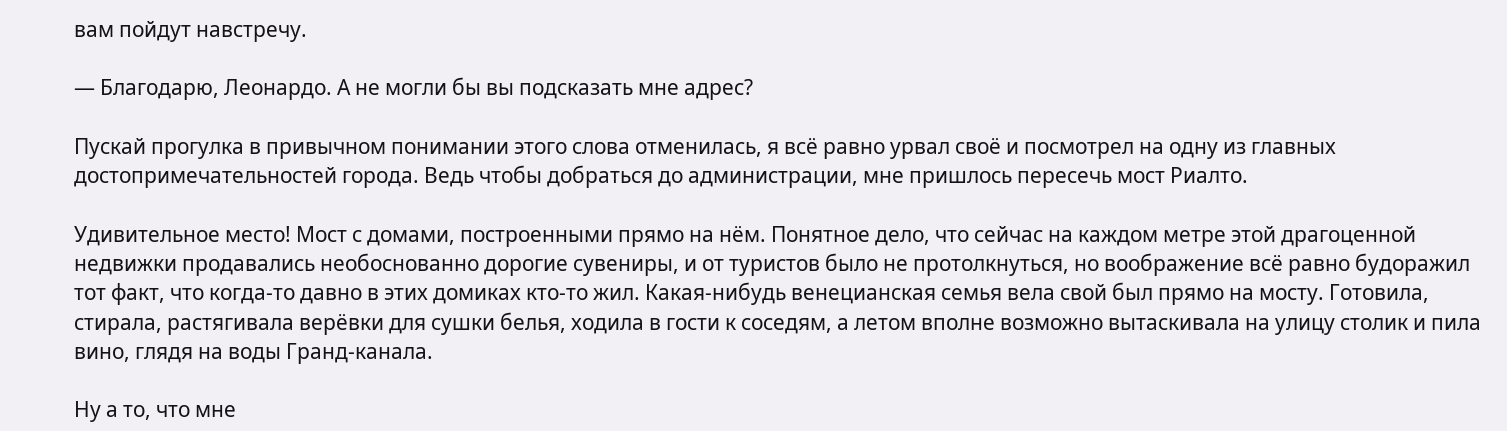вам пойдут навстречу.

— Благодарю, Леонардо. А не могли бы вы подсказать мне адрес?

Пускай прогулка в привычном понимании этого слова отменилась, я всё равно урвал своё и посмотрел на одну из главных достопримечательностей города. Ведь чтобы добраться до администрации, мне пришлось пересечь мост Риалто.

Удивительное место! Мост с домами, построенными прямо на нём. Понятное дело, что сейчас на каждом метре этой драгоценной недвижки продавались необоснованно дорогие сувениры, и от туристов было не протолкнуться, но воображение всё равно будоражил тот факт, что когда-то давно в этих домиках кто-то жил. Какая-нибудь венецианская семья вела свой был прямо на мосту. Готовила, стирала, растягивала верёвки для сушки белья, ходила в гости к соседям, а летом вполне возможно вытаскивала на улицу столик и пила вино, глядя на воды Гранд-канала.

Ну а то, что мне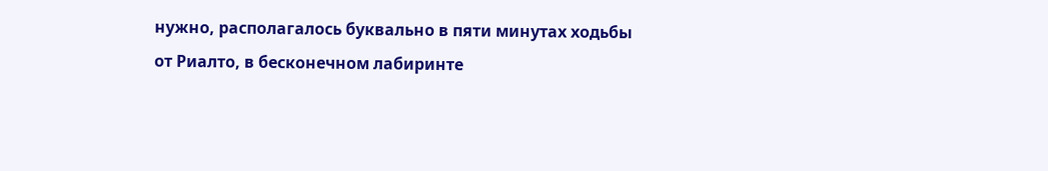нужно, располагалось буквально в пяти минутах ходьбы от Риалто, в бесконечном лабиринте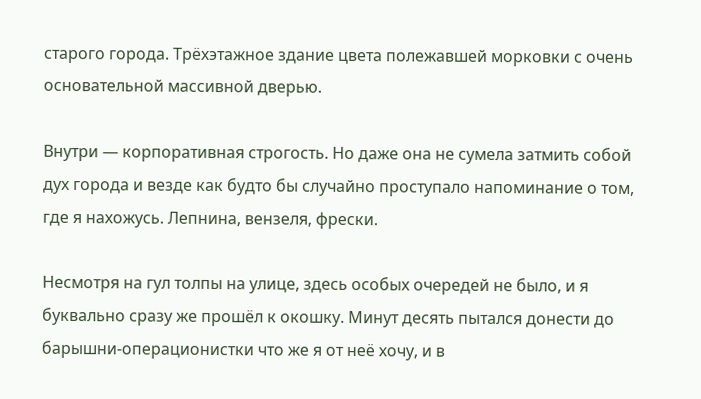старого города. Трёхэтажное здание цвета полежавшей морковки с очень основательной массивной дверью.

Внутри — корпоративная строгость. Но даже она не сумела затмить собой дух города и везде как будто бы случайно проступало напоминание о том, где я нахожусь. Лепнина, вензеля, фрески.

Несмотря на гул толпы на улице, здесь особых очередей не было, и я буквально сразу же прошёл к окошку. Минут десять пытался донести до барышни-операционистки что же я от неё хочу, и в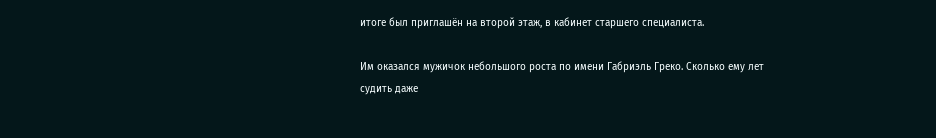итоге был приглашён на второй этаж, в кабинет старшего специалиста.

Им оказался мужичок небольшого роста по имени Габриэль Греко. Сколько ему лет судить даже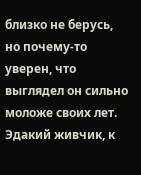близко не берусь, но почему-то уверен, что выглядел он сильно моложе своих лет. Эдакий живчик, к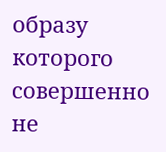образу которого совершенно не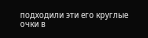подходили эти его круглые очки в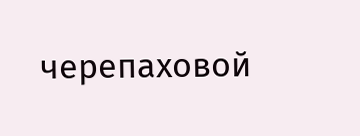черепаховой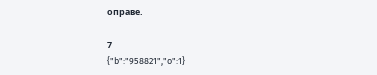оправе.

7
{"b":"958821","o":1}